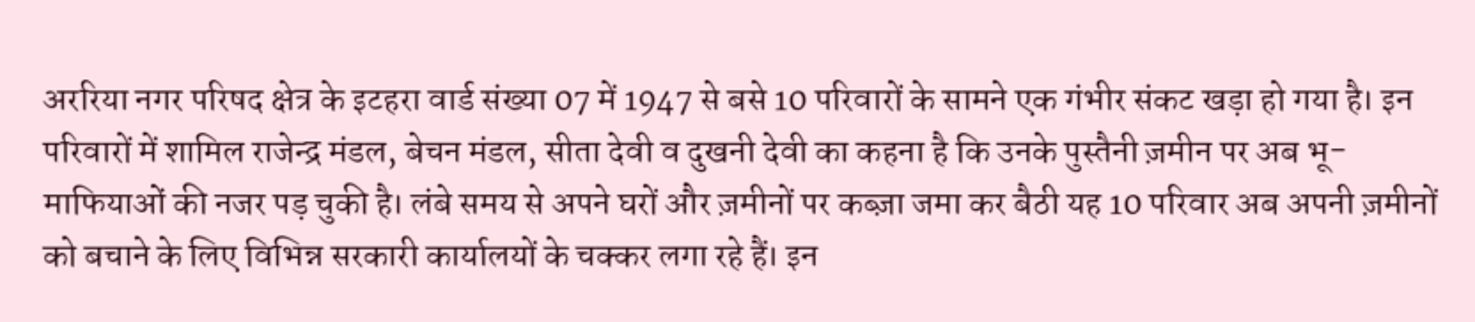अररिया नगर परिषद क्षेत्र के इटहरा वार्ड संख्या 07 में 1947 से बसे 10 परिवारों के सामने एक गंभीर संकट खड़ा हो गया है। इन परिवारों में शामिल राजेन्द्र मंडल, बेचन मंडल, सीता देवी व दुखनी देवी का कहना है कि उनके पुस्तैनी ज़मीन पर अब भू-माफियाओं की नजर पड़ चुकी है। लंबे समय से अपने घरों और ज़मीनों पर कब्ज़ा जमा कर बैठी यह 10 परिवार अब अपनी ज़मीनों को बचाने के लिए विभिन्न सरकारी कार्यालयों के चक्कर लगा रहे हैं। इन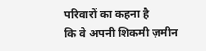परिवारों का कहना है
कि वे अपनी शिकमी ज़मीन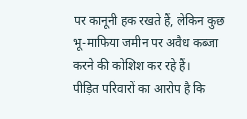पर कानूनी हक रखते हैं, लेकिन कुछ भू-माफिया जमीन पर अवैध कब्जा करने की कोशिश कर रहे हैं।
पीड़ित परिवारों का आरोप है कि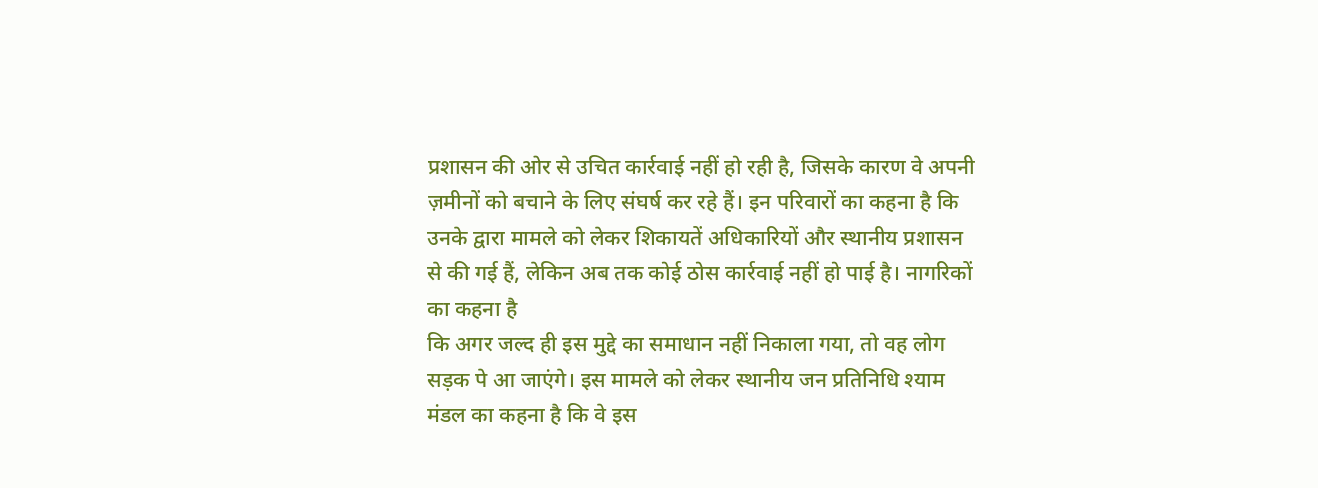प्रशासन की ओर से उचित कार्रवाई नहीं हो रही है, जिसके कारण वे अपनी ज़मीनों को बचाने के लिए संघर्ष कर रहे हैं। इन परिवारों का कहना है कि उनके द्वारा मामले को लेकर शिकायतें अधिकारियों और स्थानीय प्रशासन से की गई हैं, लेकिन अब तक कोई ठोस कार्रवाई नहीं हो पाई है। नागरिकों का कहना है
कि अगर जल्द ही इस मुद्दे का समाधान नहीं निकाला गया, तो वह लोग सड़क पे आ जाएंगे। इस मामले को लेकर स्थानीय जन प्रतिनिधि श्याम मंडल का कहना है कि वे इस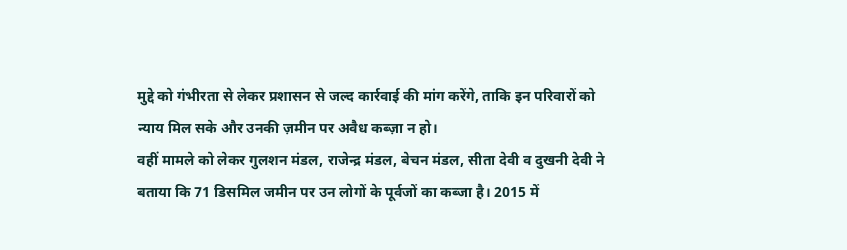मुद्दे को गंभीरता से लेकर प्रशासन से जल्द कार्रवाई की मांग करेंगे, ताकि इन परिवारों को न्याय मिल सके और उनकी ज़मीन पर अवैध कब्ज़ा न हो।
वहीं मामले को लेकर गुलशन मंडल, राजेन्द्र मंडल, बेचन मंडल, सीता देवी व दुखनी देवी ने बताया कि 71 डिसमिल जमीन पर उन लोगों के पूर्वजों का कब्जा है। 2015 में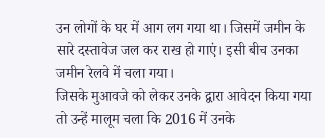उन लोगों के घर में आग लग गया था। जिसमें जमीन के सारे दस्तावेज जल कर राख हो गाएं। इसी बीच उनका जमीन रेलवे में चला गया।
जिसके मुआवजे को लेकर उनके द्वारा आवेदन किया गया तो उन्हें मालूम चला कि 2016 में उनके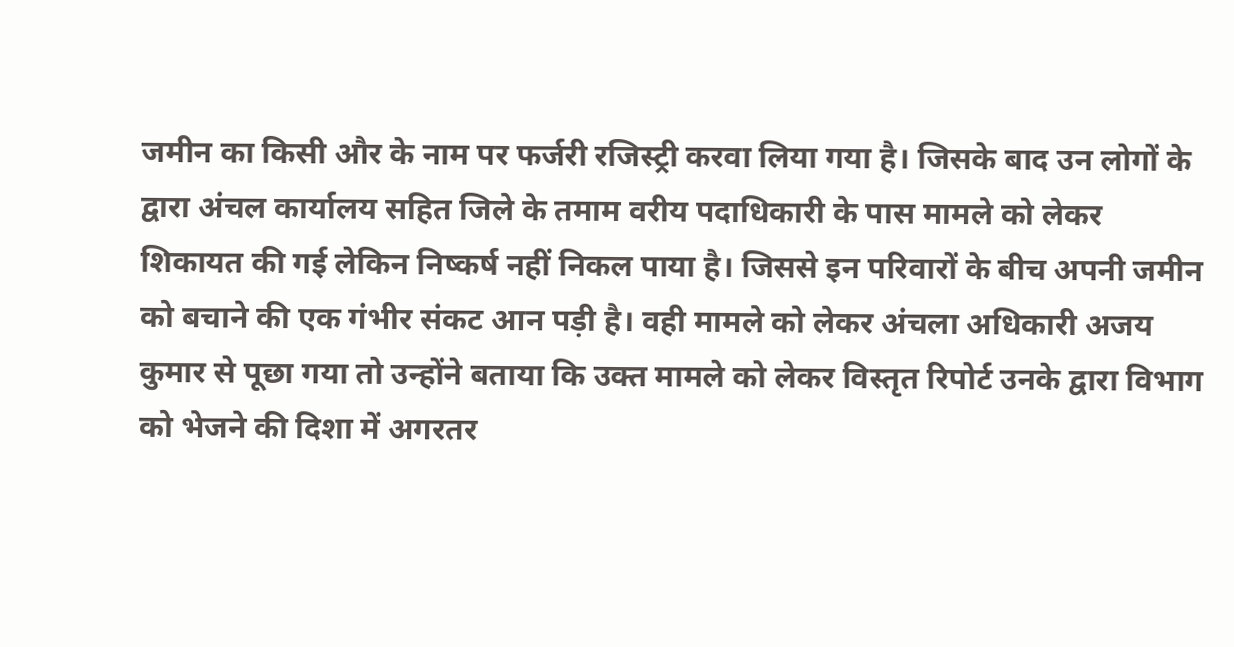जमीन का किसी और के नाम पर फर्जरी रजिस्ट्री करवा लिया गया है। जिसके बाद उन लोगों के द्वारा अंचल कार्यालय सहित जिले के तमाम वरीय पदाधिकारी के पास मामले को लेकर शिकायत की गई लेकिन निष्कर्ष नहीं निकल पाया है। जिससे इन परिवारों के बीच अपनी जमीन को बचाने की एक गंभीर संकट आन पड़ी है। वही मामले को लेकर अंचला अधिकारी अजय कुमार से पूछा गया तो उन्होंने बताया कि उक्त मामले को लेकर विस्तृत रिपोर्ट उनके द्वारा विभाग को भेजने की दिशा में अगरतर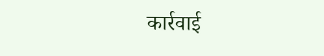कार्रवाई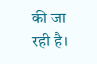की जा रही है।